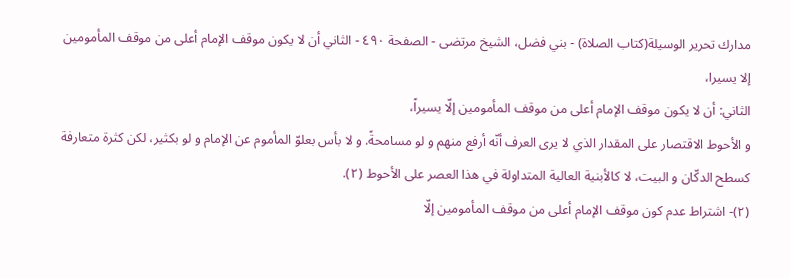مدارك تحرير الوسيلة(كتاب الصلاة) - بني فضل، الشيخ مرتضى - الصفحة ٤٩٠ - الثاني أن لا يكون موقف الإمام أعلى من موقف المأمومين إلا يسيرا،
الثاني: أن لا يكون موقف الإمام أعلى من موقف المأمومين إلّا يسيراً،
و الأحوط الاقتصار على المقدار الذي لا يرى العرف أنّه أرفع منهم و لو مسامحةً. و لا بأس بعلوّ المأموم عن الإمام و لو بكثير، لكن كثرة متعارفة كسطح الدكّان و البيت، لا كالأبنية العالية المتداولة في هذا العصر على الأحوط (٢).
(٢)- اشتراط عدم كون موقف الإمام أعلى من موقف المأمومين إلّا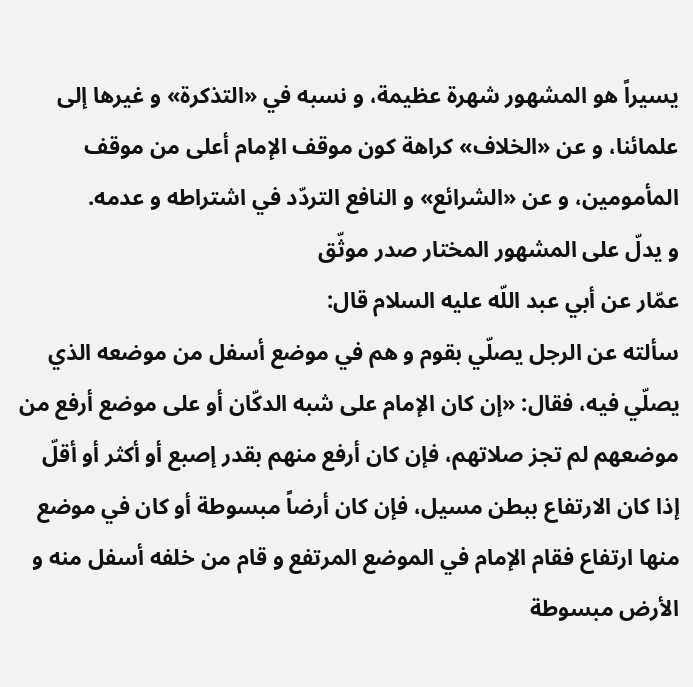يسيراً هو المشهور شهرة عظيمة، و نسبه في «التذكرة» و غيرها إلى علمائنا، و عن «الخلاف» كراهة كون موقف الإمام أعلى من موقف المأمومين، و عن «الشرائع» و النافع التردّد في اشتراطه و عدمه.
و يدلّ على المشهور المختار صدر موثّق
عمّار عن أبي عبد اللّه عليه السلام قال:
سألته عن الرجل يصلّي بقوم و هم في موضع أسفل من موضعه الذي يصلّي فيه، فقال: «إن كان الإمام على شبه الدكّان أو على موضع أرفع من موضعهم لم تجز صلاتهم، فإن كان أرفع منهم بقدر إصبع أو أكثر أو أقلّ إذا كان الارتفاع ببطن مسيل، فإن كان أرضاً مبسوطة أو كان في موضع منها ارتفاع فقام الإمام في الموضع المرتفع و قام من خلفه أسفل منه و الأرض مبسوطة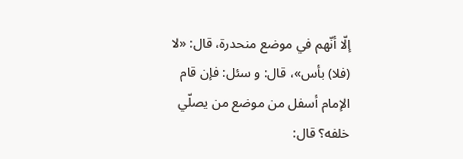إلّا أنّهم في موضع منحدرة، قال: «لا (فلا) بأس»، قال: و سئل: فإن قام الإمام أسفل من موضع من يصلّي خلفه؟ قال: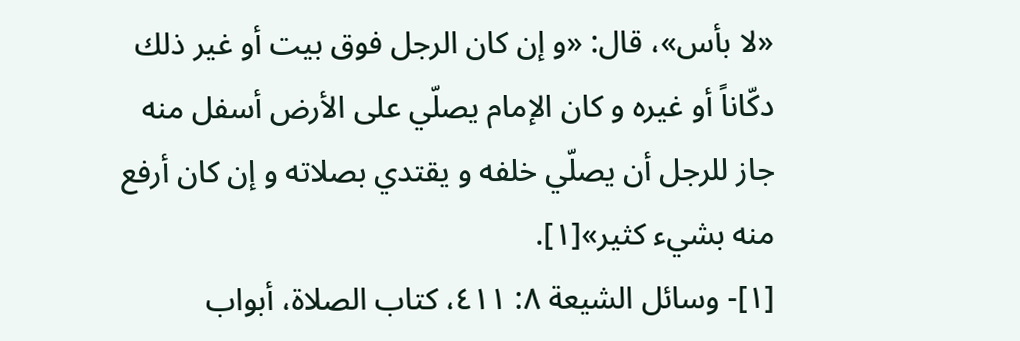«لا بأس»، قال: «و إن كان الرجل فوق بيت أو غير ذلك دكّاناً أو غيره و كان الإمام يصلّي على الأرض أسفل منه جاز للرجل أن يصلّي خلفه و يقتدي بصلاته و إن كان أرفع منه بشيء كثير»[١].
[١]- وسائل الشيعة ٨: ٤١١، كتاب الصلاة، أبواب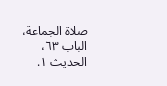صلاة الجماعة، الباب ٦٣، الحديث ١.